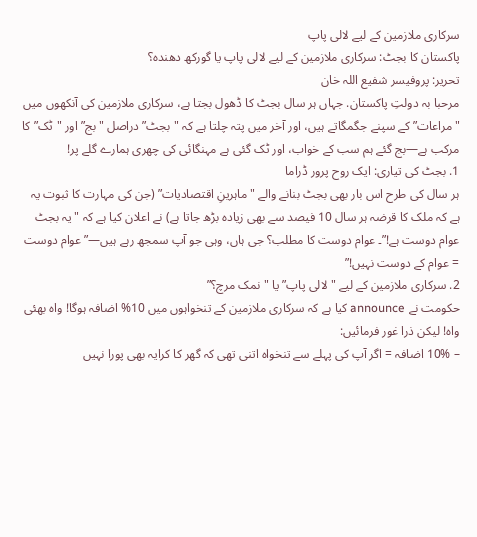سرکاری ملازمین کے لیے لالی پاپ
پاکستان کا بجٹ: سرکاری ملازمین کے لیے لالی پاپ یا گورکھ دھندہ؟
تحریر: پروفیسر شفیع اللہ خان
مرحبا بہ دولتِ پاکستان. جہاں ہر سال بجٹ کا ڈھول بجتا ہے، سرکاری ملازمین کی آنکھوں میں "مراعات” کے سپنے جگمگاتے ہیں، اور آخر میں پتہ چلتا ہے کہ "بجٹ” دراصل "بج” اور "ٹک” کا مرکب ہے—بج گئے ہم سب کے خواب، اور ٹک گئی ہے مہنگائی کی چھری ہمارے گلے پر!
1. بجٹ کی تیاری: ایک روح پرور ڈراما
ہر سال کی طرح اس بار بھی بجٹ بنانے والے "ماہرینِ اقتصادیات” (جن کی مہارت کا ثبوت یہ ہے کہ ملک کا قرضہ ہر سال 10 فیصد سے بھی زیادہ بڑھ جاتا ہے) نے اعلان کیا ہے کہ "یہ بجٹ عوام دوست ہے!”۔ عوام دوست کا مطلب؟ جی ہاں، وہی جو آپ سمجھ رہے ہیں—”عوام دوست = عوام کے دوست نہیں!”
2. سرکاری ملازمین کے لیے "لالی پاپ” یا "نمک مرچ؟”
حکومت نے announce کیا ہے کہ سرکاری ملازمین کے تنخواہوں میں 10% اضافہ ہوگا! واہ بھئی واہ! لیکن ذرا غور فرمائیں:
– 10% اضافہ = اگر آپ کی پہلے سے تنخواہ اتنی تھی کہ گھر کا کرایہ بھی پورا نہیں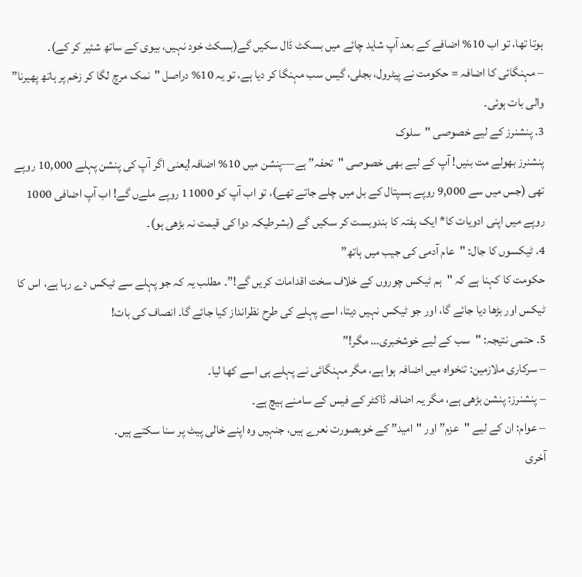ہوتا تھا، تو اب 10% اضافے کے بعد آپ شاید چائے میں بسکٹ ڈال سکیں گے(بسکٹ خود نہیں، بیوی کے ساتھ شئیر کر کے)۔
– مہنگائی کا اضافہ = حکومت نے پیٹرول، بجلی، گیس سب مہنگا کر دیا ہے، تو یہ 10% دراصل "نمک مرچ لگا کر زخم پر ہاتھ پھیرنا” والی بات ہوئی۔
3. پنشنرز کے لیے خصوصی "سلوک
پنشنرز بھولے مت بنیں! آپ کے لیے بھی خصوصی "تحفہ” ہے—پنشن میں 10% اضافہ!یعنی اگر آپ کی پنشن پہلے 10,000 روپے تھی (جس میں سے 9,000 روپے ہسپتال کے بل میں چلے جاتے تھے)، تو اب آپ کو 11000 روپے ملےں گے! اب آپ اضافی 1000 روپے میں اپنی ادویات کا* ایک ہفتہ کا بندوبست کر سکیں گے (بشرطیکہ دوا کی قیمت نہ بڑھی ہو)۔
4. ٹیکسوں کا جال: "عام آدمی کی جیب میں ہاتھ”
حکومت کا کہنا ہے کہ "ہم ٹیکس چوروں کے خلاف سخت اقدامات کریں گے!”۔ مطلب یہ کہ جو پہلے سے ٹیکس دے رہا ہے، اس کا ٹیکس اور بڑھا دیا جائے گا، اور جو ٹیکس نہیں دیتا، اسے پہلے کی طرح نظرانداز کیا جائے گا۔ انصاف کی بات!
5. حتمی نتیجہ: "سب کے لیے خوشخبری… مگر!”
– سرکاری ملازمین: تنخواہ میں اضافہ ہوا ہے، مگر مہنگائی نے پہلے ہی اسے کھا لیا۔
– پنشنرز: پنشن بڑھی ہے، مگر یہ اضافہ ڈاکٹر کے فیس کے سامنے ہیچ ہے۔
– عوام: ان کے لیے "عزم” اور "امید” کے خوبصورت نعرے ہیں، جنہیں وہ اپنے خالی پیٹ پر سنا سکتے ہیں۔
آخری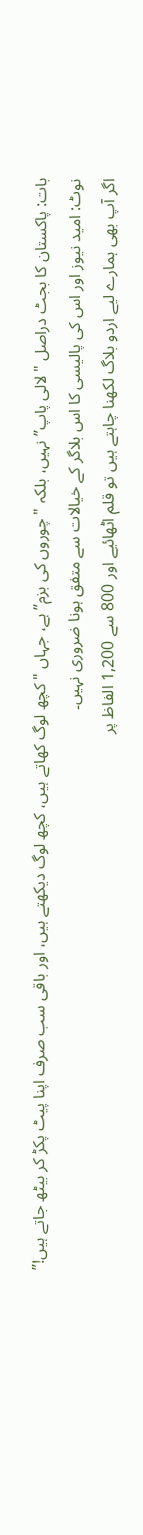بات: پاکستان کا بجٹ دراصل "لالی پاپ” نہیں، بلکہ "چوروں کی بزم” ہے، جہاں "کچھ لوگ کھاتے ہیں، کچھ لوگ دیکھتے ہیں، اور باقی سب صرف اپنا پیٹ پکڑ کر بیٹھ جاتے ہیں!”
نوٹ: امید نیوز اور اس کی پالیسی کا اس بلاگر کے خیالات سے متفق ہونا ضروری نہیں۔
اگر آپ بھی ہمارے لیے اردو بلاگ لکھنا چاہتے ہیں تو قلم اٹھائیے اور 800 سے 1,200 الفاظ پر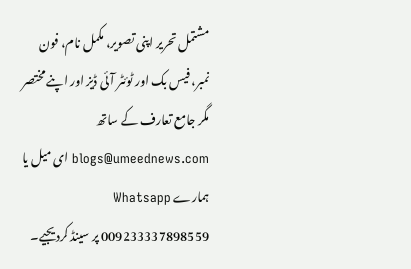مشتمل تحریر اپنی تصویر، مکمل نام، فون نمبر، فیس بک اور ٹوئٹر آئی ڈیز اور اپنے مختصر مگر جامع تعارف کے ساتھ blogs@umeednews.com ای میل یا ہمارے Whatsapp 009233337898559 پر سینڈ کردیجیے۔